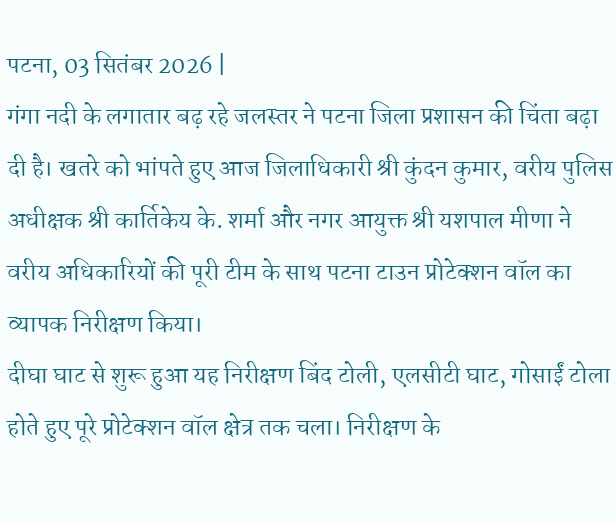पटना, 03 सितंबर 2026 |
गंगा नदी के लगातार बढ़ रहे जलस्तर ने पटना जिला प्रशासन की चिंता बढ़ा दी है। खतरे को भांपते हुए आज जिलाधिकारी श्री कुंदन कुमार, वरीय पुलिस अधीक्षक श्री कार्तिकेय के. शर्मा और नगर आयुक्त श्री यशपाल मीणा ने वरीय अधिकारियों की पूरी टीम के साथ पटना टाउन प्रोटेक्शन वॉल का व्यापक निरीक्षण किया।
दीघा घाट से शुरू हुआ यह निरीक्षण बिंद टोली, एलसीटी घाट, गोसाईं टोला होते हुए पूरे प्रोटेक्शन वॉल क्षेत्र तक चला। निरीक्षण के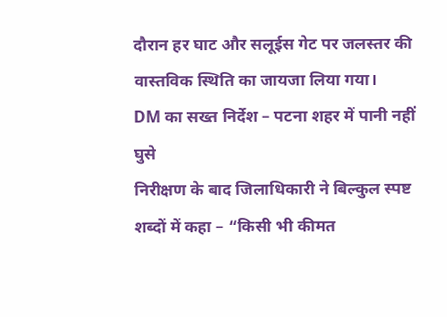दौरान हर घाट और सलूईस गेट पर जलस्तर की वास्तविक स्थिति का जायजा लिया गया।
DM का सख्त निर्देश – पटना शहर में पानी नहीं घुसे
निरीक्षण के बाद जिलाधिकारी ने बिल्कुल स्पष्ट शब्दों में कहा – “किसी भी कीमत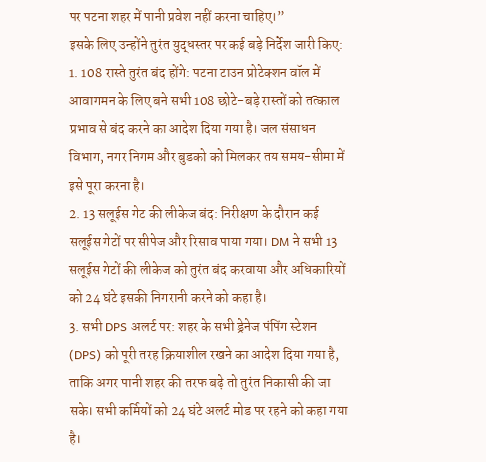पर पटना शहर में पानी प्रवेश नहीं करना चाहिए।”
इसके लिए उन्होंने तुरंत युद्धस्तर पर कई बड़े निर्देश जारी किए:
1. 108 रास्ते तुरंत बंद होंगे: पटना टाउन प्रोटेक्शन वॉल में आवागमन के लिए बने सभी 108 छोटे-बड़े रास्तों को तत्काल प्रभाव से बंद करने का आदेश दिया गया है। जल संसाधन विभाग, नगर निगम और बुडको को मिलकर तय समय-सीमा में इसे पूरा करना है।
2. 13 सलूईस गेट की लीकेज बंद: निरीक्षण के दौरान कई सलूईस गेटों पर सीपेज और रिसाव पाया गया। DM ने सभी 13 सलूईस गेटों की लीकेज को तुरंत बंद करवाया और अधिकारियों को 24 घंटे इसकी निगरानी करने को कहा है।
3. सभी DPS अलर्ट पर: शहर के सभी ड्रेनेज पंपिंग स्टेशन (DPS) को पूरी तरह क्रियाशील रखने का आदेश दिया गया है, ताकि अगर पानी शहर की तरफ बढ़े तो तुरंत निकासी की जा सके। सभी कर्मियों को 24 घंटे अलर्ट मोड पर रहने को कहा गया है।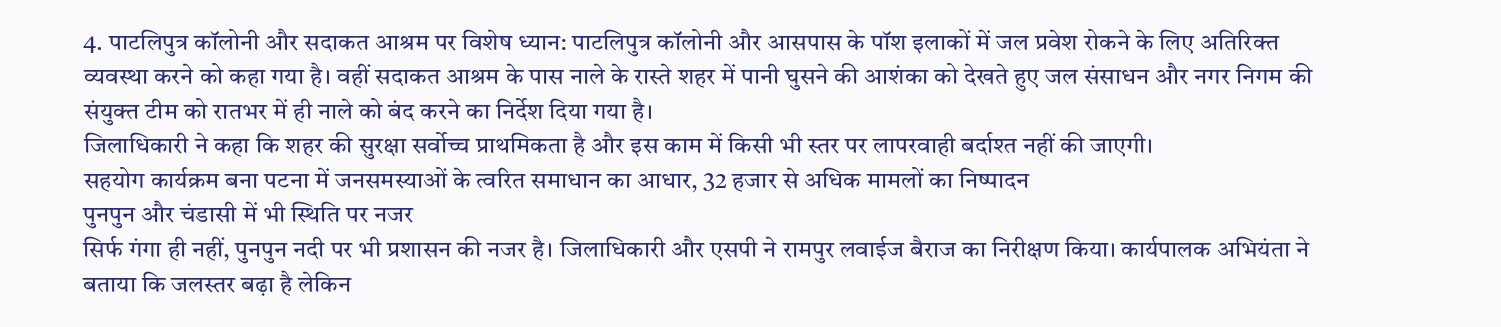4. पाटलिपुत्र कॉलोनी और सदाकत आश्रम पर विशेष ध्यान: पाटलिपुत्र कॉलोनी और आसपास के पॉश इलाकों में जल प्रवेश रोकने के लिए अतिरिक्त व्यवस्था करने को कहा गया है। वहीं सदाकत आश्रम के पास नाले के रास्ते शहर में पानी घुसने की आशंका को देखते हुए जल संसाधन और नगर निगम की संयुक्त टीम को रातभर में ही नाले को बंद करने का निर्देश दिया गया है।
जिलाधिकारी ने कहा कि शहर की सुरक्षा सर्वोच्च प्राथमिकता है और इस काम में किसी भी स्तर पर लापरवाही बर्दाश्त नहीं की जाएगी।
सहयोग कार्यक्रम बना पटना में जनसमस्याओं के त्वरित समाधान का आधार, 32 हजार से अधिक मामलों का निष्पादन
पुनपुन और चंडासी में भी स्थिति पर नजर
सिर्फ गंगा ही नहीं, पुनपुन नदी पर भी प्रशासन की नजर है। जिलाधिकारी और एसपी ने रामपुर लवाईज बैराज का निरीक्षण किया। कार्यपालक अभियंता ने बताया कि जलस्तर बढ़ा है लेकिन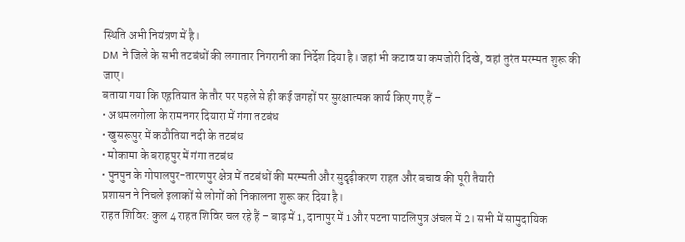स्थिति अभी नियंत्रण में है।
DM ने जिले के सभी तटबंधों की लगातार निगरानी का निर्देश दिया है। जहां भी कटाव या कमजोरी दिखे, वहां तुरंत मरम्मत शुरू की जाए।
बताया गया कि एहतियात के तौर पर पहले से ही कई जगहों पर सुरक्षात्मक कार्य किए गए हैं –
• अथमलगोला के रामनगर दियारा में गंगा तटबंध
• खुसरूपुर में कठौतिया नदी के तटबंध
• मोकामा के बराहपुर में गंगा तटबंध
• पुनपुन के गोपालपुर-तारणपुर क्षेत्र में तटबंधों की मरम्मती और सुदृढ़ीकरण राहत और बचाव की पूरी तैयारी
प्रशासन ने निचले इलाकों से लोगों को निकालना शुरू कर दिया है।
राहत शिविर: कुल 4 राहत शिविर चल रहे हैं – बाढ़ में 1, दानापुर में 1 और पटना पाटलिपुत्र अंचल में 2। सभी में सामुदायिक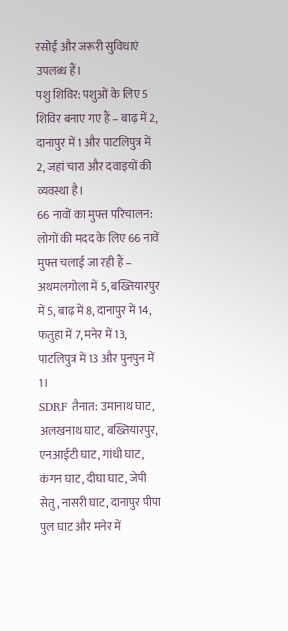रसोई और जरूरी सुविधाएं उपलब्ध हैं।
पशु शिविर: पशुओं के लिए 5 शिविर बनाए गए हैं – बाढ़ में 2, दानापुर में 1 और पाटलिपुत्र में 2, जहां चारा और दवाइयों की व्यवस्था है।
66 नावों का मुफ्त परिचालन: लोगों की मदद के लिए 66 नावें मुफ्त चलाई जा रही हैं – अथमलगोला में 5, बख्तियारपुर में 5, बाढ़ में 8, दानापुर में 14, फतुहा में 7, मनेर में 13, पाटलिपुत्र में 13 और पुनपुन में 1।
SDRF तैनात: उमानाथ घाट, अलखनाथ घाट, बख्तियारपुर, एनआईटी घाट, गांधी घाट, कंगन घाट, दीघा घाट, जेपी सेतु, नासरी घाट, दानापुर पीपा पुल घाट और मनेर में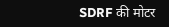SDRF की मोटर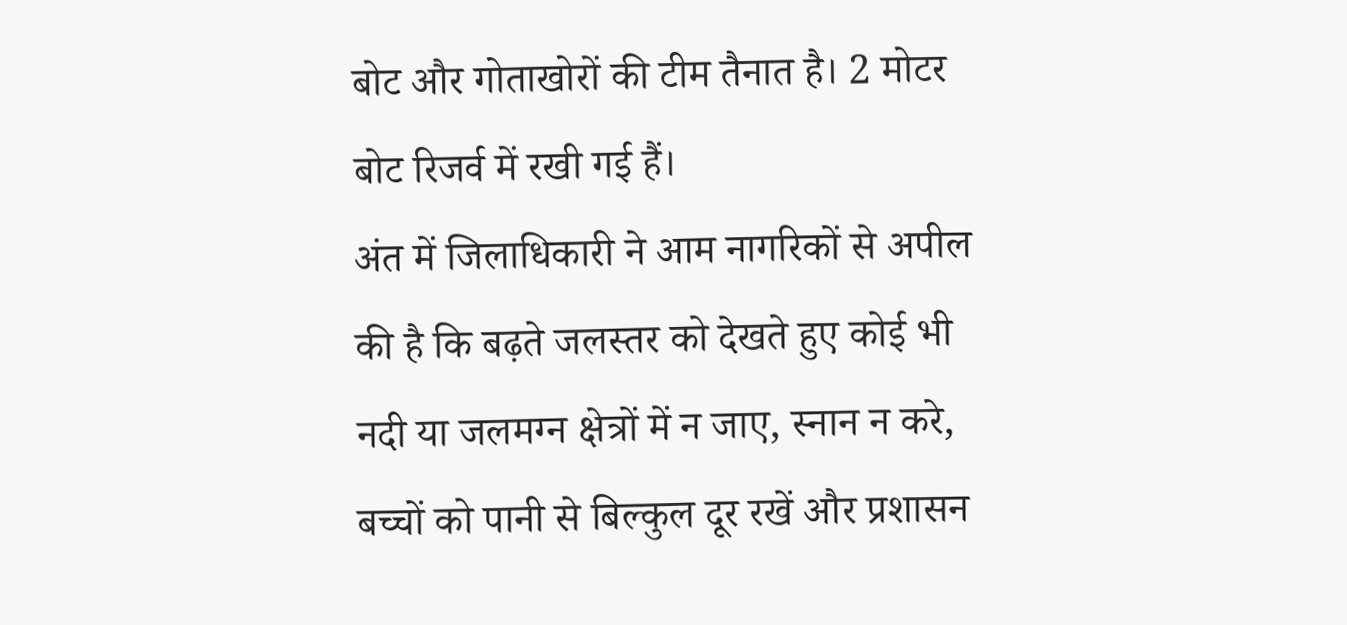बोट और गोताखोरों की टीम तैनात है। 2 मोटर बोट रिजर्व में रखी गई हैं।
अंत में जिलाधिकारी ने आम नागरिकों से अपील की है कि बढ़ते जलस्तर को देखते हुए कोई भी नदी या जलमग्न क्षेत्रों में न जाए, स्नान न करे, बच्चों को पानी से बिल्कुल दूर रखें और प्रशासन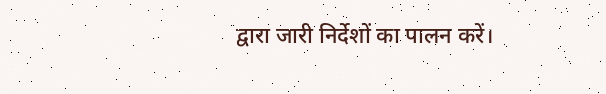द्वारा जारी निर्देशों का पालन करें।